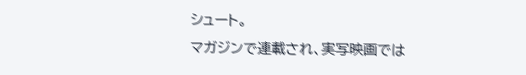シュート。
マガジンで連載され、実写映画では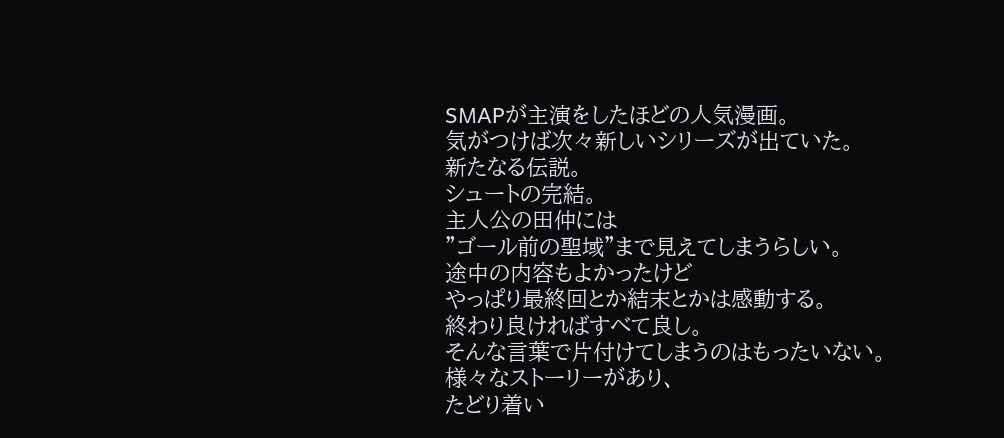SMAPが主演をしたほどの人気漫画。
気がつけば次々新しいシリーズが出ていた。
新たなる伝説。
シュートの完結。
主人公の田仲には
”ゴール前の聖域”まで見えてしまうらしい。
途中の内容もよかったけど
やっぱり最終回とか結末とかは感動する。
終わり良ければすべて良し。
そんな言葉で片付けてしまうのはもったいない。
様々なストーリーがあり、
たどり着い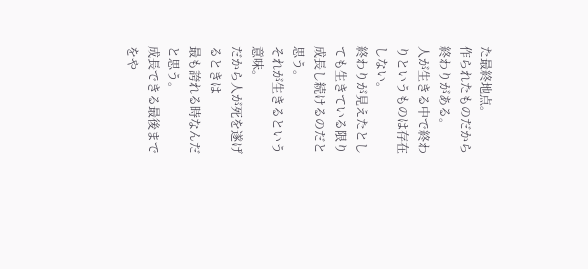た最終地点。
作られたものだから終わりがある。
人が生きる中で終わりというものは存在しない。
終わりが見えたとしても生きている限り
成長し続けるのだと思う。
それが生きるという意味。
だから人が死を遂げるときは
最も誇れる時なんだと思う。
成長できる最後までをや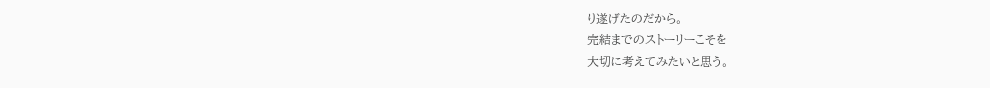り遂げたのだから。
完結までのストーリーこそを
大切に考えてみたいと思う。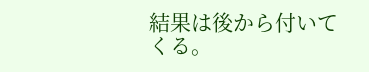結果は後から付いてくる。